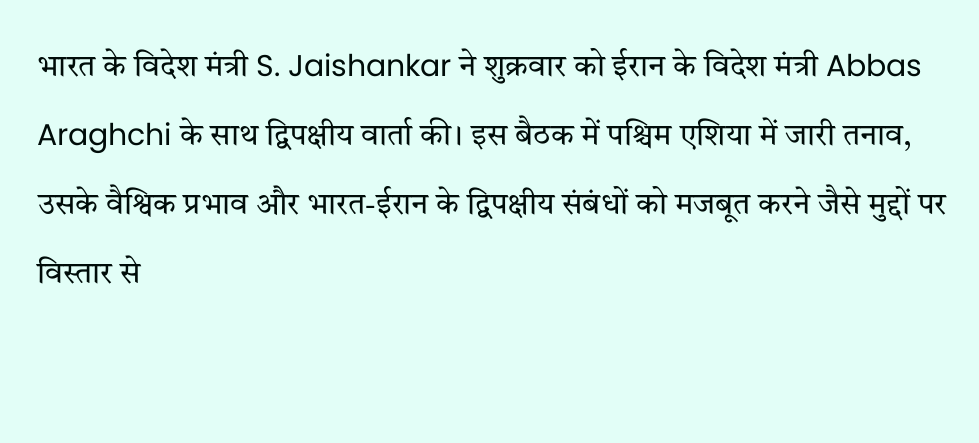भारत के विदेश मंत्री S. Jaishankar ने शुक्रवार को ईरान के विदेश मंत्री Abbas Araghchi के साथ द्विपक्षीय वार्ता की। इस बैठक में पश्चिम एशिया में जारी तनाव, उसके वैश्विक प्रभाव और भारत-ईरान के द्विपक्षीय संबंधों को मजबूत करने जैसे मुद्दों पर विस्तार से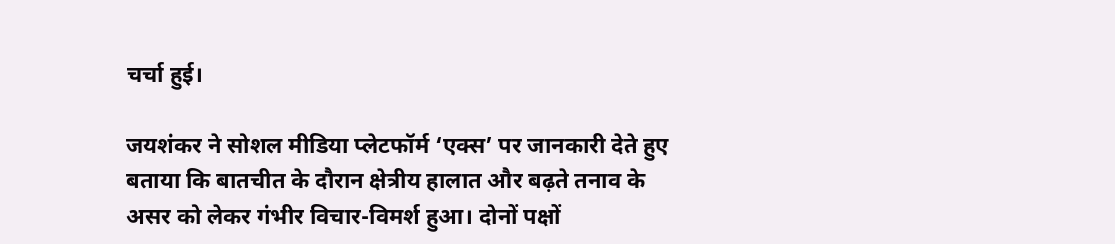चर्चा हुई।

जयशंकर ने सोशल मीडिया प्लेटफॉर्म ‘एक्स’ पर जानकारी देते हुए बताया कि बातचीत के दौरान क्षेत्रीय हालात और बढ़ते तनाव के असर को लेकर गंभीर विचार-विमर्श हुआ। दोनों पक्षों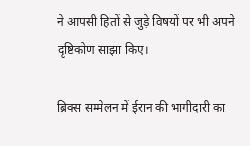ने आपसी हितों से जुड़े विषयों पर भी अपने दृष्टिकोण साझा किए।

ब्रिक्स सम्मेलन में ईरान की भागीदारी का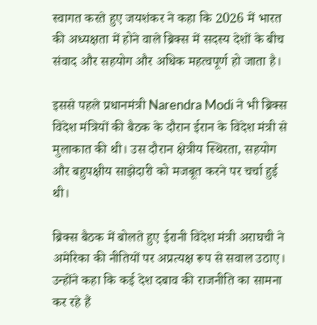स्वागत करते हुए जयशंकर ने कहा कि 2026 में भारत की अध्यक्षता में होने वाले ब्रिक्स में सदस्य देशों के बीच संवाद और सहयोग और अधिक महत्वपूर्ण हो जाता है।

इससे पहले प्रधानमंत्री Narendra Modi ने भी ब्रिक्स विदेश मंत्रियों की बैठक के दौरान ईरान के विदेश मंत्री से मुलाकात की थी। उस दौरान क्षेत्रीय स्थिरता, सहयोग और बहुपक्षीय साझेदारी को मजबूत करने पर चर्चा हुई थी।

ब्रिक्स बैठक में बोलते हुए ईरानी विदेश मंत्री अराघची ने अमेरिका की नीतियों पर अप्रत्यक्ष रूप से सवाल उठाए। उन्होंने कहा कि कई देश दबाव की राजनीति का सामना कर रहे हैं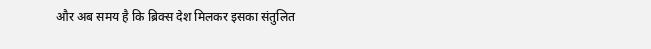और अब समय है कि ब्रिक्स देश मिलकर इसका संतुलित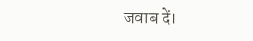जवाब दें।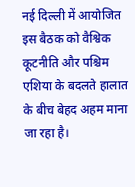नई दिल्ली में आयोजित इस बैठक को वैश्विक कूटनीति और पश्चिम एशिया के बदलते हालात के बीच बेहद अहम माना जा रहा है।